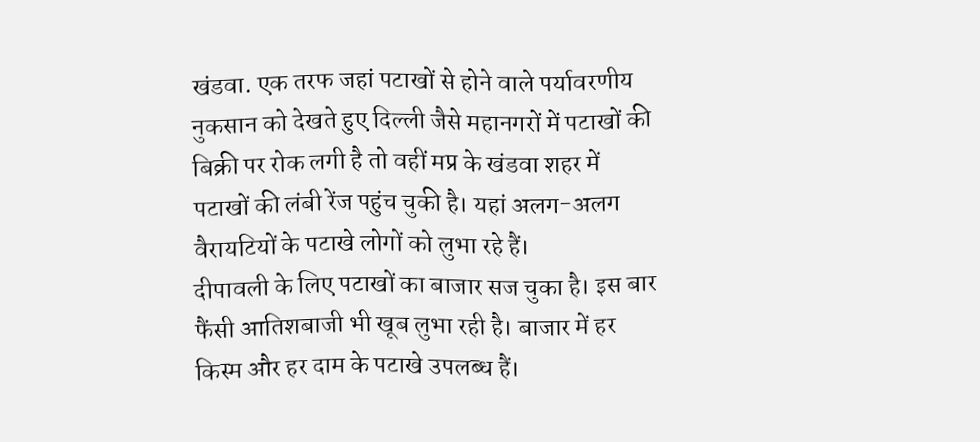खंडवा. एक तरफ जहां पटाखों से होने वाले पर्यावरणीय नुकसान को देखते हुए दिल्ली जैसे महानगरों में पटाखों की बिक्री पर रोक लगी है तो वहीं मप्र के खंडवा शहर में पटाखों की लंबी रेंज पहुंच चुकी है। यहां अलग-अलग वैरायटियों के पटाखे लोगों को लुभा रहे हैं।
दीपावली के लिए पटाखों का बाजार सज चुका है। इस बार फैंसी आतिशबाजी भी खूब लुभा रही है। बाजार में हर किस्म और हर दाम के पटाखे उपलब्ध हैं।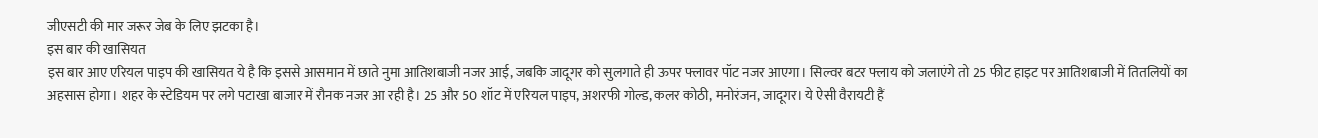जीएसटी की मार जरूर जेब के लिए झटका है।
इस बार की खासियत
इस बार आए एरियल पाइप की खासियत ये है कि इससे आसमान में छाते नुमा आतिशबाजी नजर आई, जबकि जादूगर को सुलगाते ही ऊपर फ्लावर पॉट नजर आएगा। सिल्वर बटर फ्लाय को जलाएंगे तो 25 फीट हाइट पर आतिशबाजी में तितलियों का अहसास होगा। शहर के स्टेडियम पर लगे पटाखा बाजार में रौनक नजर आ रही है। 25 और 50 शॉट में एरियल पाइप, अशरफी गोल्ड, कलर कोठी, मनोरंजन, जादूगर। ये ऐसी वैरायटी हैं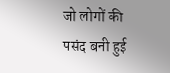जो लोगों की पसंद बनी हुई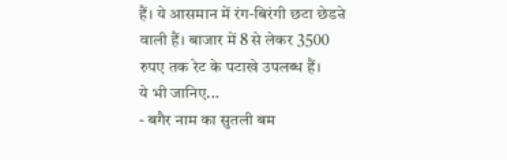हैं। ये आसमान में रंग-बिरंगी छटा छेडऩे वाली हैं। बाजार में 8 से लेकर 3500 रुपए तक रेट के पटाखे उपलब्ध हैं।
ये भी जानिए...
- बगैर नाम का सुतली बम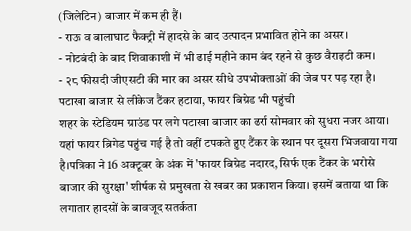(जिलेटिन) बाजार में कम ही हैं।
- राऊ व बालाघाट फैक्ट्री में हादसे के बाद उत्पादन प्रभावित होने का असर।
- नोटबंदी के बाद शिवाकाशी में भी ढाई महीने काम बंद रहने से कुछ वैराइटी कम।
- २८ फीसदी जीएसटी की मार का असर सीधे उपभोक्ताओं की जेब पर पड़ रहा है।
पटाखा बाजार से लीकेज टैंकर हटाया, फायर बिग्रेड भी पहुंची
शहर के स्टेडियम ग्राउंड पर लगे पटाखा बाजार का ढर्रा सोमवार को सुधरा नजर आया। यहां फायर ब्रिगेड पहुंच गई है तो वहीं टपकते हुए टैंकर के स्थान पर दूसरा भिजवाया गया है।पत्रिका ने 16 अक्टूबर के अंक में 'फायर बिग्रेड नदारद, सिर्फ एक टैंकर के भरोसे बाजार की सुरक्षा' शीर्षक से प्रमुखता से खबर का प्रकाशन किया। इसमें बताया था कि लगातार हादसों के बावजूद सतर्कता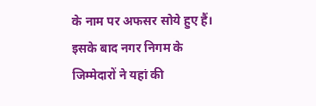के नाम पर अफसर सोये हुए हैं। इसके बाद नगर निगम के जिम्मेदारों ने यहां की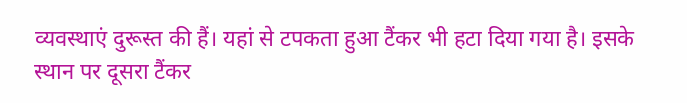व्यवस्थाएं दुरूस्त की हैं। यहां से टपकता हुआ टैंकर भी हटा दिया गया है। इसके स्थान पर दूसरा टैंकर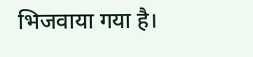भिजवाया गया है।